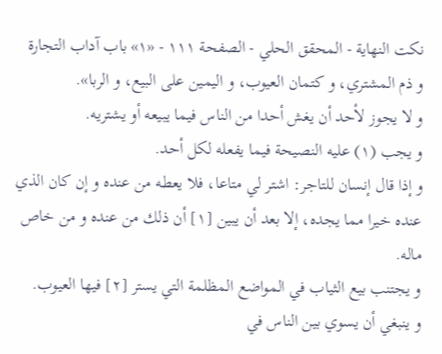نكت النهاية - المحقق الحلي - الصفحة ١١١ - «١» باب آداب التجارة
و ذم المشتري، و كتمان العيوب، و اليمين على البيع، و الربا».
و لا يجوز لأحد أن يغش أحدا من الناس فيما يبيعه أو يشتريه.
و يجب (١) عليه النصيحة فيما يفعله لكل أحد.
و إذا قال إنسان للتاجر: اشتر لي متاعا، فلا يعطه من عنده و إن كان الذي عنده خيرا مما يجده، إلا بعد أن يبين [١] أن ذلك من عنده و من خاص ماله.
و يجتنب بيع الثياب في المواضع المظلمة التي يستر [٢] فيها العيوب.
و ينبغي أن يسوي بين الناس في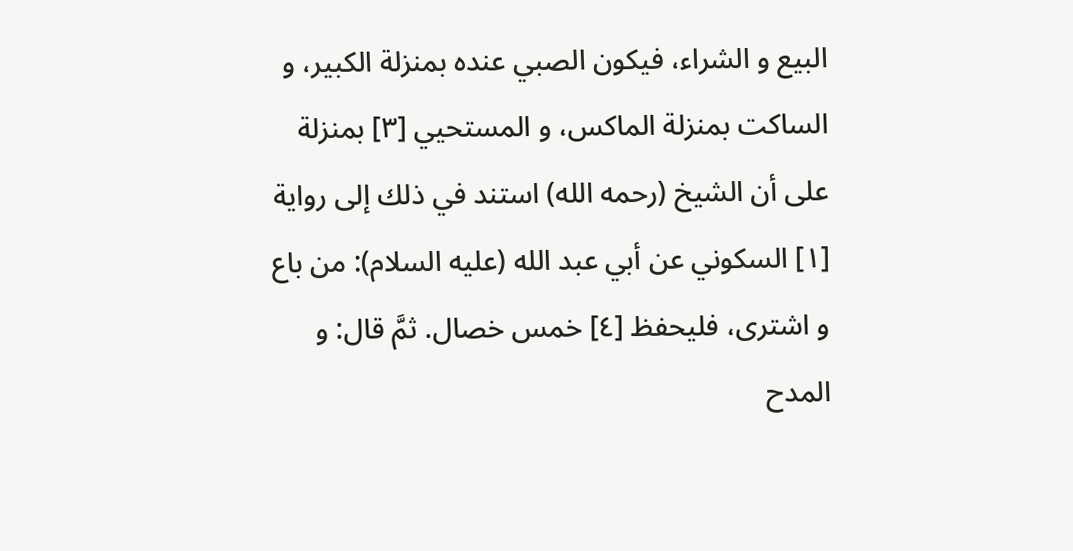البيع و الشراء، فيكون الصبي عنده بمنزلة الكبير، و الساكت بمنزلة الماكس، و المستحيي [٣] بمنزلة
على أن الشيخ (رحمه الله) استند في ذلك إلى رواية [١] السكوني عن أبي عبد الله (عليه السلام): من باع و اشترى، فليحفظ [٤] خمس خصال. ثمَّ قال: و المدح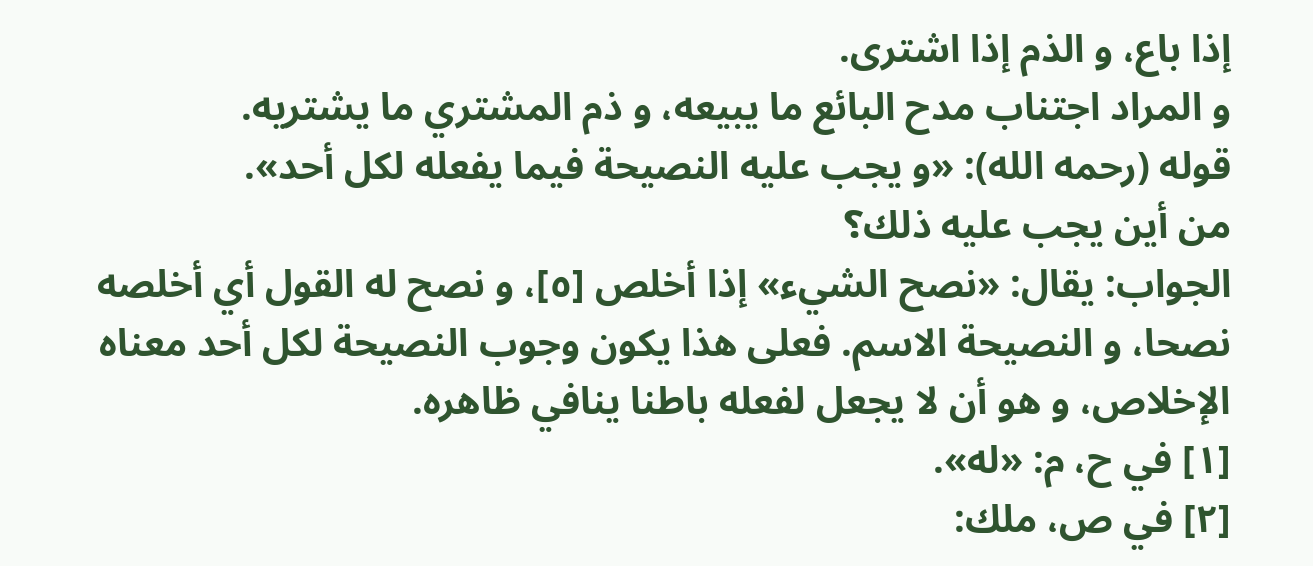إذا باع، و الذم إذا اشترى.
و المراد اجتناب مدح البائع ما يبيعه، و ذم المشتري ما يشتريه.
قوله (رحمه الله): «و يجب عليه النصيحة فيما يفعله لكل أحد».
من أين يجب عليه ذلك؟
الجواب: يقال: «نصح الشيء» إذا أخلص [٥]، و نصح له القول أي أخلصه نصحا، و النصيحة الاسم. فعلى هذا يكون وجوب النصيحة لكل أحد معناه الإخلاص، و هو أن لا يجعل لفعله باطنا ينافي ظاهره.
[١] في ح، م: «له».
[٢] في ص، ملك: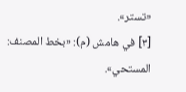«تستر».
[٣] في هامش (م): «بخط المصنف: المستحي».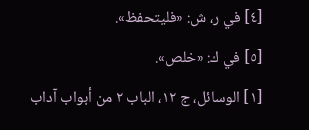[٤] في ر، ش: «فليتحفظ».
[٥] في ك: «خلص».
[١] الوسائل، ج ١٢، الباب ٢ من أبواب آداب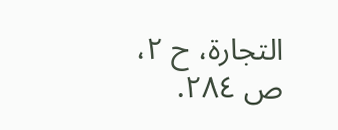التجارة، ح ٢، ص ٢٨٤.